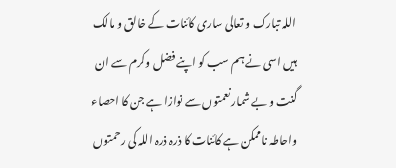اللہ تبارک و تعالی ساری کائنات کے خالق و مالک ہیں اسی نے ہم سب کو اپنے فضل وکرم سے ان گنت و بے شمار نعمتوں سے نوازا ہے جن کا احصاء واحاطہ ناممکن ہے کائنات کا ذرہ ذرہ اللہ کی رحمتوں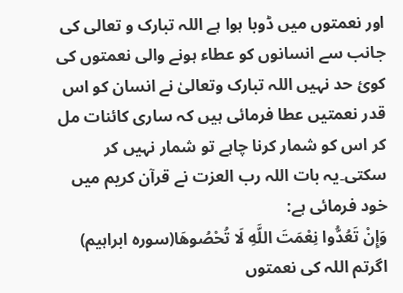اور نعمتوں میں ڈوبا ہوا ہے اللہ تبارک و تعالی کی جانب سے انسانوں کو عطاء ہونے والی نعمتوں کی کوئ حد نہیں اللہ تبارک وتعالیٰ نے انسان کو اس قدر نعمتیں عطا فرمائی ہیں کہ ساری کائنات مل کر اس کو شمار کرنا چاہے تو شمار نہیں کر سکتی۔یہ بات اللہ رب العزت نے قرآن کریم میں خود فرمائی ہے:
وَإِنْ تَعُدُّوا نِعْمَتَ اللَّهِ لَا تُحْصُوهَا(سورہ ابراہیم)
اگرتم اللہ کی نعمتوں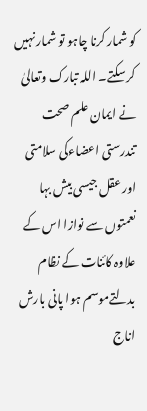کو شمار کرنا چاہو تو شمار نہیں کر سکتے۔ اللہ تبارک وتعالیٰ نے ایمان علم صحت تندرستی اعضاءکی سلامتی اور عقل جیسی بیش بہا نعمتوں سے نوازا اس کے علاوہ کائنات کے نظام بدلتےموسم ہوا پانی بارش اناج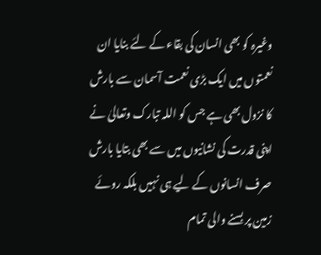وغیرہ کو بھی انسان کی بقاء کے لئے بنایا ان نعمتوں میں ایک بڑی نعمت آسمان سے بارش کا نزول بھی ہے جس کو اللہ تبارک وتعالیٰ نے اپنی قدرت کی نشانیوں میں سے بھی بتایا بارش صرف انسانوں کے لیے ہی نہیں بلکہ روئے زمین پر بسنے والی تمام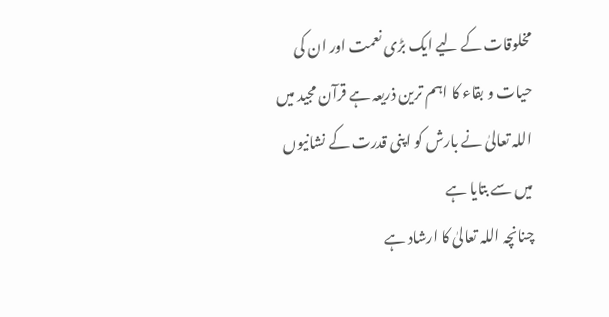مخلوقات کے لیے ایک بڑی نعمت اور ان کی حیات و بقاء کا اہم ترین ذریعہ ہے قرآن مجید میں اللہ تعالیٰ نے بارش کو اپنی قدرت کے نشانیوں میں سے بتایا ہے
چنانچہ اللہ تعالیٰ کا ارشاد ہے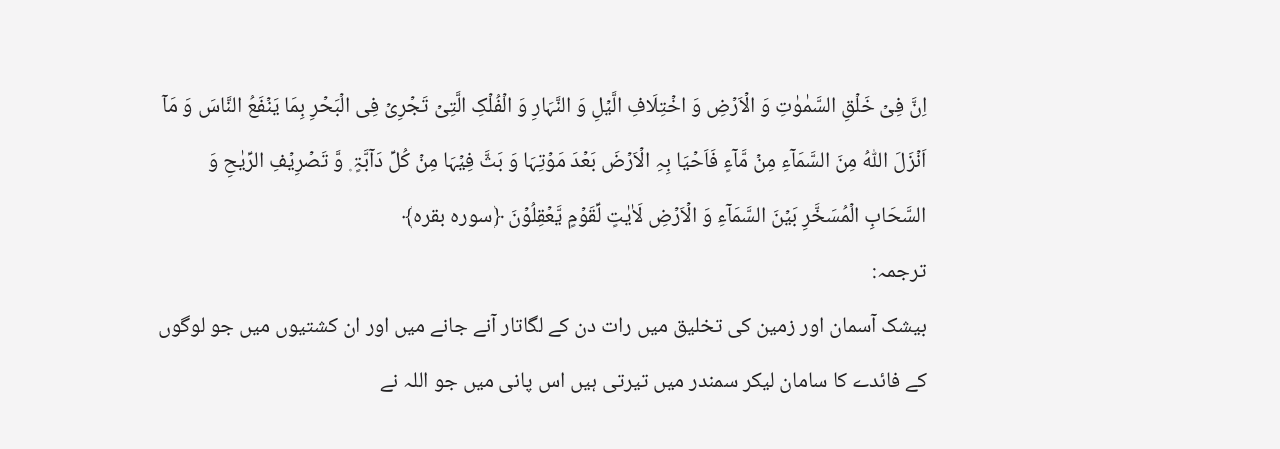اِنَّ فِیۡ خَلۡقِ السَّمٰوٰتِ وَ الۡاَرۡضِ وَ اخۡتِلَافِ الَّیۡلِ وَ النَّہَارِ وَ الۡفُلۡکِ الَّتِیۡ تَجۡرِیۡ فِی الۡبَحۡرِ بِمَا یَنۡفَعُ النَّاسَ وَ مَاۤ اَنۡزَلَ اللّٰہُ مِنَ السَّمَآءِ مِنۡ مَّآءٍ فَاَحۡیَا بِہِ الۡاَرۡضَ بَعۡدَ مَوۡتِہَا وَ بَثَّ فِیۡہَا مِنۡ کُلِّ دَآبَّۃٍ ۪ وَّ تَصۡرِیۡفِ الرِّیٰحِ وَ السَّحَابِ الۡمُسَخَّرِ بَیۡنَ السَّمَآءِ وَ الۡاَرۡضِ لَاٰیٰتٍ لِّقَوۡمٍ یَّعۡقِلُوۡنَ ﴿سورہ بقرہ﴾
ترجمہ:
بیشک آسمان اور زمین کی تخلیق میں رات دن کے لگاتار آنے جانے میں اور ان کشتیوں میں جو لوگوں کے فائدے کا سامان لیکر سمندر میں تیرتی ہیں اس پانی میں جو اللہ نے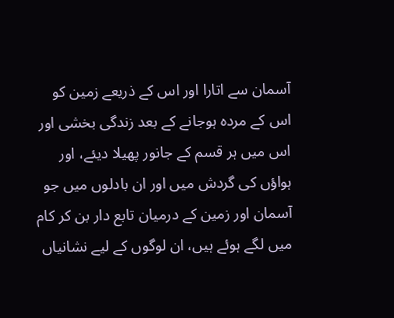آسمان سے اتارا اور اس کے ذریعے زمین کو اس کے مردہ ہوجانے کے بعد زندگی بخشی اور اس میں ہر قسم کے جانور پھیلا دیئے، اور ہواؤں کی گردش میں اور ان بادلوں میں جو آسمان اور زمین کے درمیان تابع دار بن کر کام میں لگے ہوئے ہیں، ان لوگوں کے لیے نشانیاں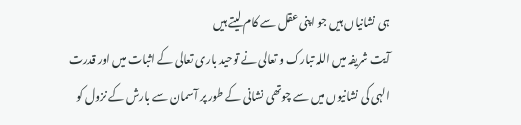ہی نشانیاں ہیں جو اپنی عقل سے کام لیتے ہیں
آیت شریفہ میں اللہ تبارک و تعالی نے توحید باری تعالی کے اثبات میں اور قدرت الہی کی نشانیوں میں سے چوتھی نشانی کے طور پر آسمان سے بارش کے نزول کو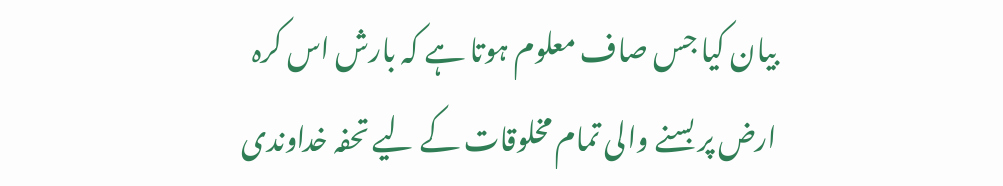بیان کیا جس صاف معلوم ہوتا ہے کہ بارش اس کرہ ارض پر بسنے والی تمام مخلوقات کے لیے تحفہ خداوندی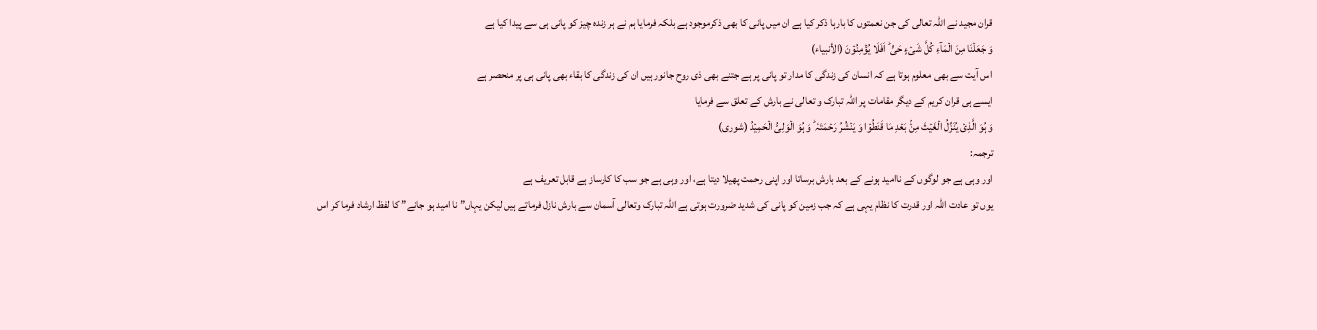قران مجید نے اللہ تعالی کی جن نعمتوں کا بارہا ذکر کیا ہے ان میں پانی کا بھی ذکرموجود ہے بلکہ فرمایا ہم نے ہر زندہ چیز کو پانی ہی سے پیدا کیا ہے
وَ جَعَلۡنَا مِنَ الۡمَآءِ کُلَّ شَیۡءٍ حَیٍّ ؕ اَفَلَا یُؤۡمِنُوۡنَ (الأنبیاء)
اس آیت سے بھی معلوم ہوتا ہے کہ انسان کی زندگی کا مدار تو پانی پر ہے جتنے بھی ذی روح جانور ہیں ان کی زندگی کا بقاء بھی پانی ہی پر منحصر ہے
ایسے ہی قران کریم کے دیگر مقامات پر اللہ تبارک و تعالی نے بارش کے تعلق سے فرمایا
وَ ہُوَ الَّذِیۡ یُنَزِّلُ الۡغَیۡثَ مِنۡۢ بَعۡدِ مَا قَنَطُوۡا وَ یَنۡشُرُ رَحۡمَتَہٗ ؕ وَ ہُوَ الۡوَلِیُّ الۡحَمِیۡدُ (شوری)
ترجمہ:
اور وہی ہے جو لوگوں کے ناامید ہونے کے بعد بارش برساتا اور اپنی رحمت پھیلا دیتا ہے، اور وہی ہے جو سب کا کارساز ہے قابل تعریف ہے
یوں تو عادت اللہ اور قدرت کا نظام یہی ہے کہ جب زمین کو پانی کی شدید ضرورت ہوتی ہے اللہ تبارک وتعالی آسمان سے بارش نازل فرماتے ہیں لیکن یہاں” نا امید ہو جانے” کا لفظ ارشاد فرما کر اس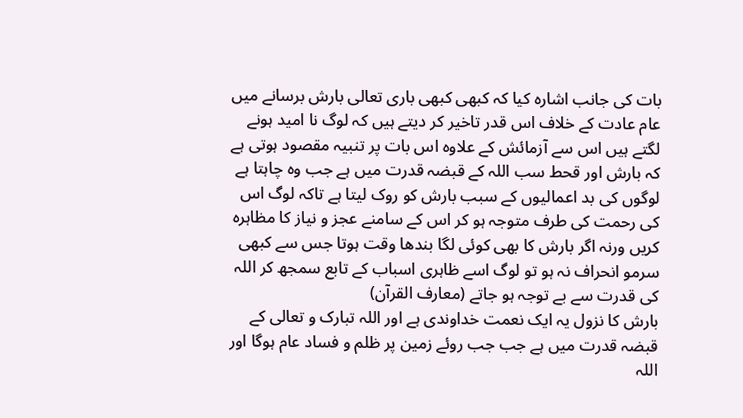بات کی جانب اشارہ کیا کہ کبھی کبھی باری تعالی بارش برسانے میں عام عادت کے خلاف اس قدر تاخیر کر دیتے ہیں کہ لوگ نا امید ہونے لگتے ہیں اس سے آزمائش کے علاوہ اس بات پر تنبیہ مقصود ہوتی ہے کہ بارش اور قحط سب اللہ کے قبضہ قدرت میں ہے جب وہ چاہتا ہے لوگوں کی بد اعمالیوں کے سبب بارش کو روک لیتا ہے تاکہ لوگ اس کی رحمت کی طرف متوجہ ہو کر اس کے سامنے عجز و نیاز کا مظاہرہ کریں ورنہ اگر بارش کا بھی کوئی لگا بندھا وقت ہوتا جس سے کبھی سرمو انحراف نہ ہو تو لوگ اسے ظاہری اسباب کے تابع سمجھ کر اللہ کی قدرت سے بے توجہ ہو جاتے (معارف القرآن)
بارش کا نزول یہ ایک نعمت خداوندی ہے اور اللہ تبارک و تعالی کے قبضہ قدرت میں ہے جب جب روئے زمین پر ظلم و فساد عام ہوگا اور اللہ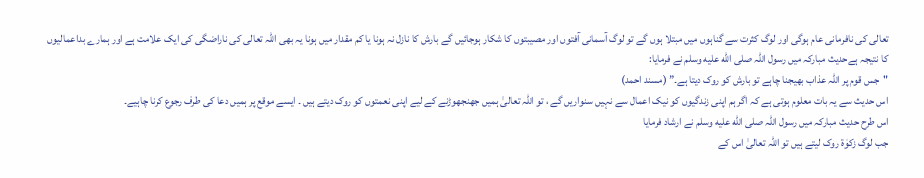تعالی کی نافرمانی عام ہوگی اور لوگ کثرت سے گناہوں میں مبتلا ہوں گے تو لوگ آسمانی آفتوں اور مصیبتوں کا شکار ہوجائیں گے بارش کا نازل نہ ہونا یا کم مقدار میں ہونا یہ بھی اللہ تعالی کی ناراضگی کی ایک علامت ہے اور ہمارے بداعمالیوں کا نتیجہ ہےحدیث مبارکہ میں رسول اللہ صلى الله عليه وسلم نے فرمایا:
"جس قوم پر اللہ عذاب بھیجنا چاہے تو بارش کو روک دیتا ہے۔” (مسند احمد)
اس حدیث سے یہ بات معلوم ہوتی ہے کہ اگر ہم اپنی زندگیوں کو نیک اعمال سے نہیں سنواریں گے ، تو اللہ تعالیٰ ہمیں جھنجھوڑنے کے لیے اپنی نعمتوں کو روک دیتے ہیں ۔ ایسے موقع پر ہمیں دعا کی طرف رجوع کرنا چاہیے۔
اس طرح حدیث مبارکہ میں رسول اللہ صلى الله عليه وسلم نے ارشاد فرمایا
جب لوگ زکوٰۃ روک لیتے ہیں تو اللہ تعالیٰ اس کے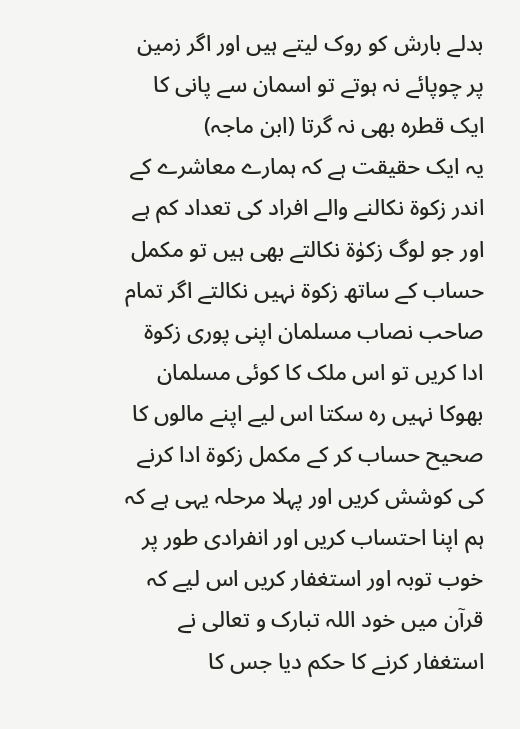بدلے بارش کو روک لیتے ہیں اور اگر زمین پر چوپائے نہ ہوتے تو اسمان سے پانی کا ایک قطرہ بھی نہ گرتا (ابن ماجہ)
یہ ایک حقیقت ہے کہ ہمارے معاشرے کے اندر زکوۃ نکالنے والے افراد کی تعداد کم ہے اور جو لوگ زکوٰۃ نکالتے بھی ہیں تو مکمل حساب کے ساتھ زکوۃ نہیں نکالتے اگر تمام صاحب نصاب مسلمان اپنی پوری زکوۃ ادا کریں تو اس ملک کا کوئی مسلمان بھوکا نہیں رہ سکتا اس لیے اپنے مالوں کا صحیح حساب کر کے مکمل زکوۃ ادا کرنے کی کوشش کریں اور پہلا مرحلہ یہی ہے کہ ہم اپنا احتساب کریں اور انفرادی طور پر خوب توبہ اور استغفار کریں اس لیے کہ قرآن میں خود اللہ تبارک و تعالی نے استغفار کرنے کا حکم دیا جس کا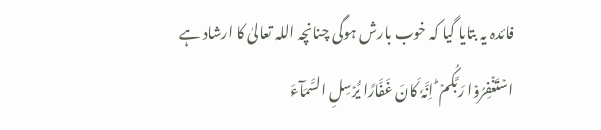فائدہ یہ بتایا گیا کہ خوب بارش ہوگی چنانچہ اللہ تعالیٰ کا ارشاد ہے
اسۡتَغۡفِرُوۡا رَبَّکُمۡ ؕ اِنَّہٗ کَانَ غَفَّارًا یُّرۡسِلِ السَّمَآءَ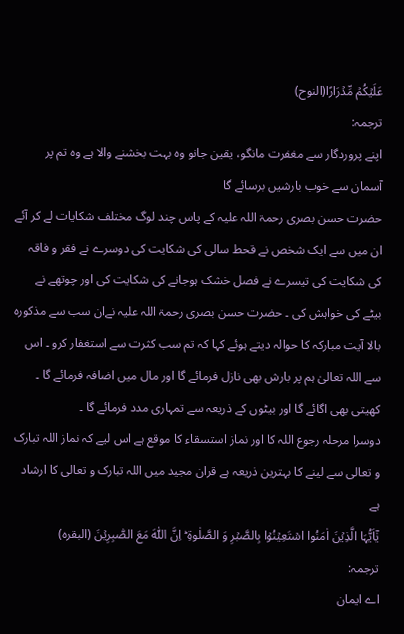عَلَیۡکُمۡ مِّدۡرَارًا(النوح)
ترجمہ:
اپنے پروردگار سے مغفرت مانگو، یقین جانو وہ بہت بخشنے والا ہے وہ تم پر آسمان سے خوب بارشیں برسائے گا
حضرت حسن بصری رحمۃ اللہ علیہ کے پاس چند لوگ مختلف شکایات لے کر آئے ان میں سے ایک شخص نے قحط سالی کی شکایت کی دوسرے نے فقر و فاقہ کی شکایت کی تیسرے نے فصل خشک ہوجانے کی شکایت کی اور چوتھے نے بیٹے کی خواہش کی ۔ حضرت حسن بصری رحمۃ اللہ علیہ نےان سب سے مذکورہ بالا آیت مبارکہ کا حوالہ دیتے ہوئے کہا کہ تم سب کثرت سے استغفار کرو ۔ اس سے اللہ تعالیٰ ہم پر بارش بھی نازل فرمائے گا اور مال میں اضافہ فرمائے گا ۔ کھیتی بھی اگائے گا اور بیٹوں کے ذریعہ سے تمہاری مدد فرمائے گا ۔
دوسرا مرحلہ رجوع اللہ کا اور نماز استسقاء کا موقع ہے اس لیے کہ نماز اللہ تبارک و تعالی سے لینے کا بہترین ذریعہ ہے قران مجید میں اللہ تبارک و تعالی کا ارشاد ہے
یٰۤاَیُّہَا الَّذِیۡنَ اٰمَنُوا اسۡتَعِیۡنُوۡا بِالصَّبۡرِ وَ الصَّلٰوۃِ ؕ اِنَّ اللّٰہَ مَعَ الصّٰبِرِیۡنَ (البقرہ)
ترجمہ:
اے ایمان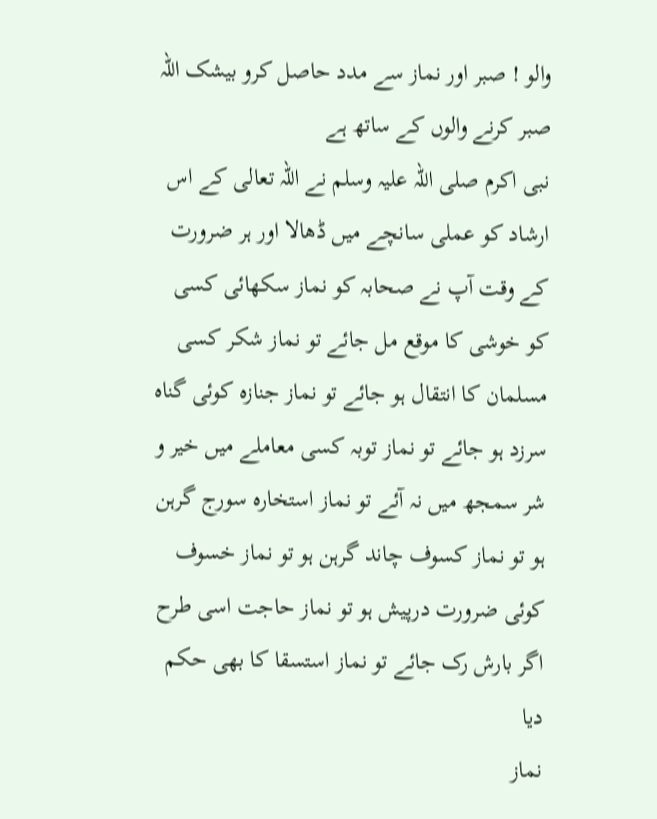والو ! صبر اور نماز سے مدد حاصل کرو بیشک اللہ صبر کرنے والوں کے ساتھ ہے
نبی اکرم صلی اللہ علیہ وسلم نے اللہ تعالی کے اس ارشاد کو عملی سانچے میں ڈھالا اور ہر ضرورت کے وقت آپ نے صحابہ کو نماز سکھائی کسی کو خوشی کا موقع مل جائے تو نماز شکر کسی مسلمان کا انتقال ہو جائے تو نماز جنازہ کوئی گناہ سرزد ہو جائے تو نماز توبہ کسی معاملے میں خیر و شر سمجھ میں نہ آئے تو نماز استخارہ سورج گرہن ہو تو نماز کسوف چاند گرہن ہو تو نماز خسوف کوئی ضرورت درپیش ہو تو نماز حاجت اسی طرح اگر بارش رک جائے تو نماز استسقا کا بھی حکم دیا
نماز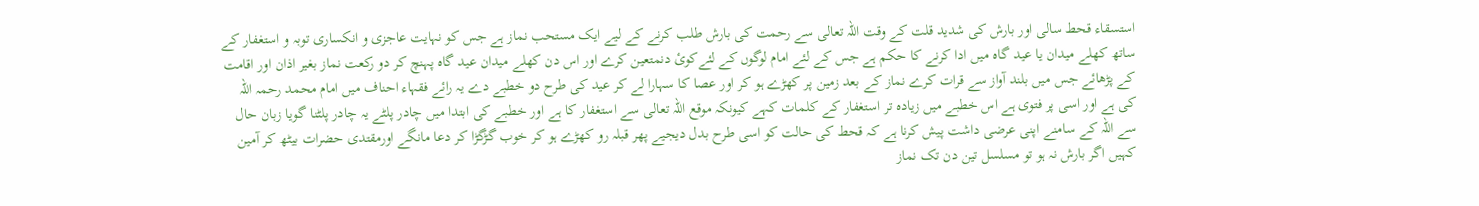استسقاء قحط سالی اور بارش کی شدید قلت کے وقت اللہ تعالی سے رحمت کی بارش طلب کرنے کے لیے ایک مستحب نماز ہے جس کو نہایت عاجزی و انکساری توبہ و استغفار کے ساتھ کھلے میدان یا عید گاہ میں ادا کرنے کا حکم ہے جس کے لئے امام لوگوں کے لئےکوئ دنمتعین کرے اور اس دن کھلے میدان عید گاہ پہنچ کر دو رکعت نماز بغیر اذان اور اقامت کے پڑھائے جس میں بلند آواز سے قرات کرے نماز کے بعد زمین پر کھڑے ہو کر اور عصا کا سہارا لے کر عید کی طرح دو خطبے دے یہ رائے فقہاء احناف میں امام محمد رحمہ اللہ کی ہے اور اسی پر فتوی ہے اس خطبے میں زیادہ تر استغفار کے کلمات کہے کیونکہ موقع اللہ تعالی سے استغفار کا ہے اور خطبے کی ابتدا میں چادر پلٹے یہ چادر پلٹنا گویا زبان حال سے اللہ کے سامنے اپنی عرضی داشت پیش کرنا ہے کہ قحط کی حالت کو اسی طرح بدل دیجیے پھر قبلہ رو کھڑے ہو کر خوب گڑگڑا کر دعا مانگے اورمقتدی حضرات بیٹھ کر آمین کہیں اگر بارش نہ ہو تو مسلسل تین دن تک نماز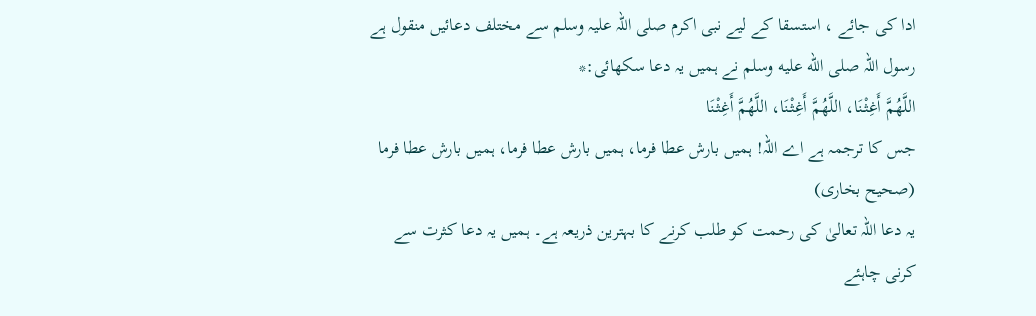ادا کی جائے ، استسقا کے لیے نبی اکرم صلی اللہ علیہ وسلم سے مختلف دعائیں منقول ہے
رسول اللہ صلى الله عليه وسلم نے ہمیں یہ دعا سکھائی:*
اللَّهُمَّ أَغِثْنَا، اللَّهُمَّ أَغِثْنَا، اللَّهُمَّ أَغِثْنَا
جس کا ترجمہ ہے اے اللہ! ہمیں بارش عطا فرما، ہمیں بارش عطا فرما، ہمیں بارش عطا فرما (صحیح بخاری)
یہ دعا اللہ تعالیٰ کی رحمت کو طلب کرنے کا بہترین ذریعہ ہے۔ ہمیں یہ دعا کثرت سے کرنی چاہئے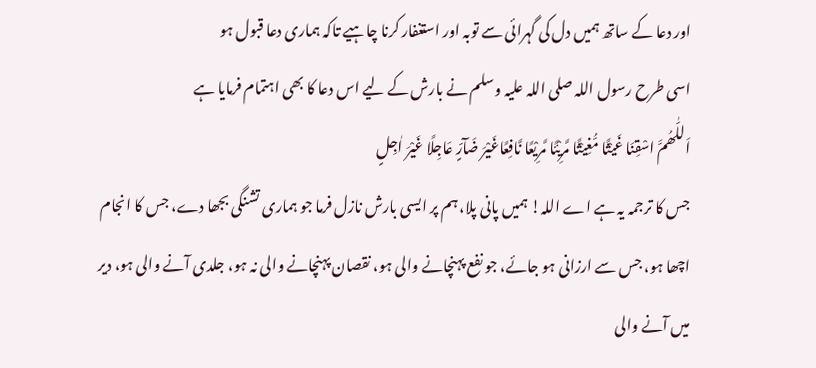اور دعا کے ساتھ ہمیں دل کی گہرائی سے توبہ اور استغفار کرنا چاہیے تاکہ ہماری دعا قبول ہو
اسی طرح رسول اللہ صلی اللہ علیہ وسلم نے بارش کے لیے اس دعا کا بھی اہتمام فرمایا ہے
اَللّٰھُمَّ اسْقِنَا غَیْثًا مُّغِیْثًا مَّرِیْئًا مَّرِیْعًا نَّافِعًاغَیْرَ ضَآرٍّ عَاجِلًا غَیْرَ اٰجِلٍ
جس کا ترجمہ یہ ہے اے اللہ! ہمیں پانی پلا، ہم پر ایسی بارش نازل فرما جو ہماری تشنگی بجھا دے، جس کا انجام اچھا ہو، جس سے ارزانی ہو جائے، جو نفع پہنچانے والی ہو، نقصان پہنچانے والی نہ ہو، جلدی آنے والی ہو، دیر میں آنے والی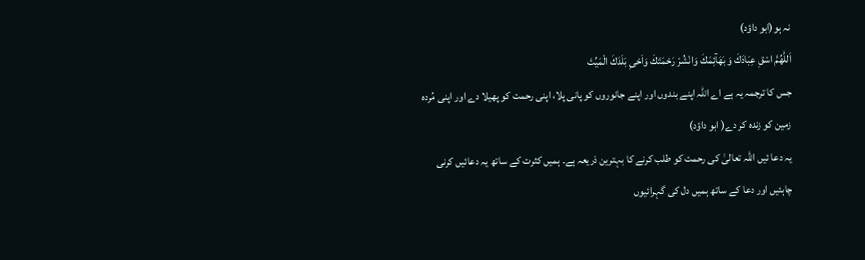نہ ہو(ابو داؤد)
اَللّٰھُمَّ اسْقِ عِبَادَكَ وَ بَھَآئِمَكَ وَانْشُرْ رَحْمَتَكَ وَاَحْیِ بَلَدَكَ الْمَیِّتَ
جس کا ترجمہ یہ ہے اے اللہ اپنے بندوں اور اپنے جانوروں کو پانی پلا، اپنی رحمت کو پھیلا دے اور اپنی مُردہ زمین کو زندہ کر دے( ابو داؤد)
یہ دعا ئیں اللہ تعالیٰ کی رحمت کو طلب کرنے کا بہترین ذریعہ ہے۔ ہمیں کثرت کے ساتھ یہ دعائیں کرنی چاہئیں اور دعا کے ساتھ ہمیں دل کی گہرائیوں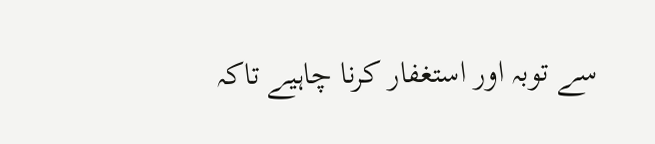سے توبہ اور استغفار کرنا چاہیے تاکہ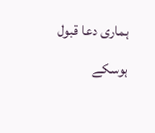ہماری دعا قبول ہوسکے